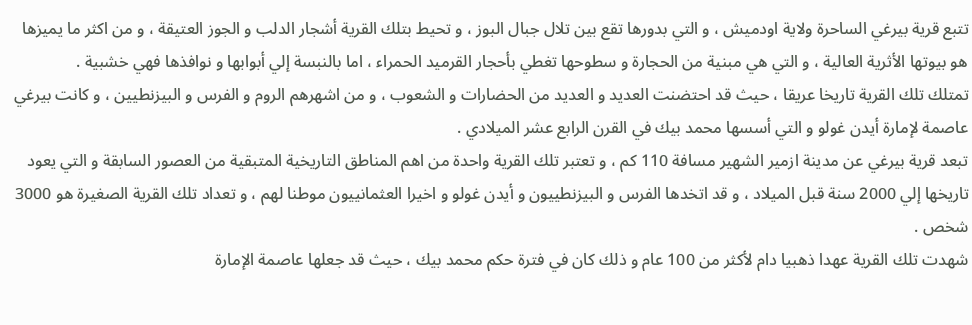تتبع قرية بيرغي الساحرة ولاية اودميش ، و التي بدورها تقع بين تلال جبال البوز ، و تحيط بتلك القرية أشجار الدلب و الجوز العتيقة ، و من اكثر ما يميزها هو بيوتها الأثرية العالية ، و التي هي مبنية من الحجارة و سطوحها تغطي بأحجار القرميد الحمراء ، اما بالنبسة إلي أبوابها و نوافذها فهي خشبية .
تمتلك تلك القرية تاريخا عريقا ، حيث قد احتضنت العديد و العديد من الحضارات و الشعوب ، و من اشهرهم الروم و الفرس و البيزنطيين ، و كانت بيرغي عاصمة لإمارة أيدن غولو و التي أسسها محمد بيك في القرن الرابع عشر الميلادي .
تبعد قرية بيرغي عن مدينة ازمير الشهير مسافة 110 كم ، و تعتبر تلك القرية واحدة من اهم المناطق التاريخية المتبقية من العصور السابقة و التي يعود تاريخها إلي 2000 سنة قبل الميلاد ، و قد اتخدها الفرس و البيزنطييون و أيدن غولو و اخيرا العثمانييون موطنا لهم ، و تعداد تلك القرية الصغيرة هو 3000 شخص .
شهدت تلك القرية عهدا ذهبيا دام لأكثر من 100 عام و ذلك كان في فترة حكم محمد بيك ، حيث قد جعلها عاصمة الإمارة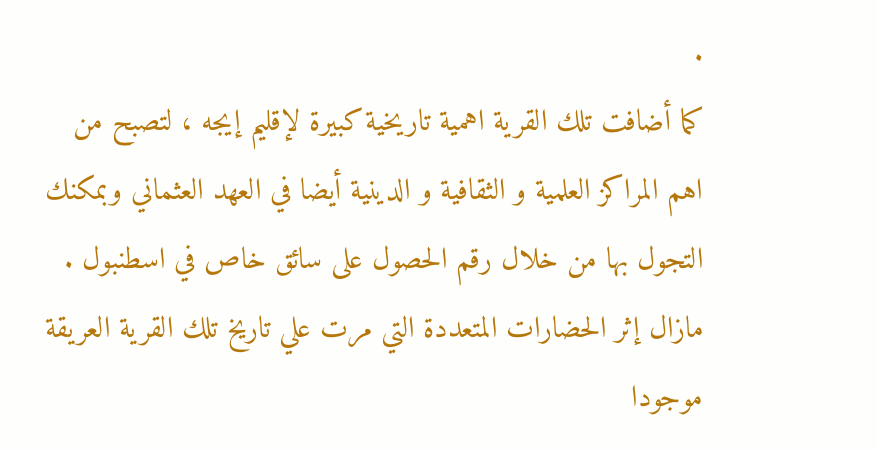.
كما أضافت تلك القرية اهمية تاريخية كبيرة لإقليم إيجه ، لتصبح من اهم المراكز العلمية و الثقافية و الدينية أيضا في العهد العثماني وبمكنك التجول بها من خلال رقم الحصول على سائق خاص في اسطنبول .
مازال إثر الحضارات المتعددة التي مرت علي تاريخ تلك القرية العريقة موجودا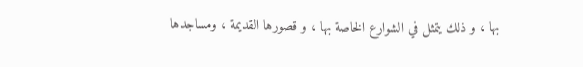بها ، و ذلك يتمثل في الشوارع الخاصة بها ، و قصورها القديمة ، ومساجدها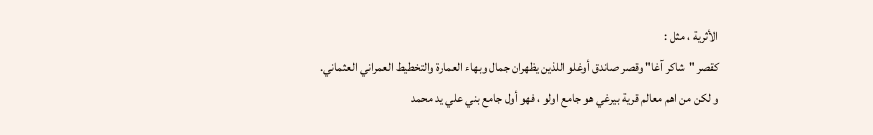الأثرية ، مثل :
كقصر "شاكر آغا" وقصر صاندق أوغلو اللذين يظهران جمال وبهاء العمارة والتخطيط العمراني العثماني.
و لكن من اهم معالم قرية بيرغي هو جامع اولو ، فهو أول جامع بني علي يد محمد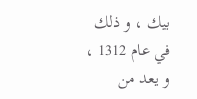بيك ، و ذلك في عام 1312 ، و يعد من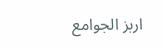اربز الجوامع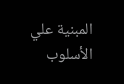المبنية علي الأسلوب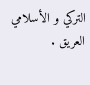التركي و الأسلامي العريق .